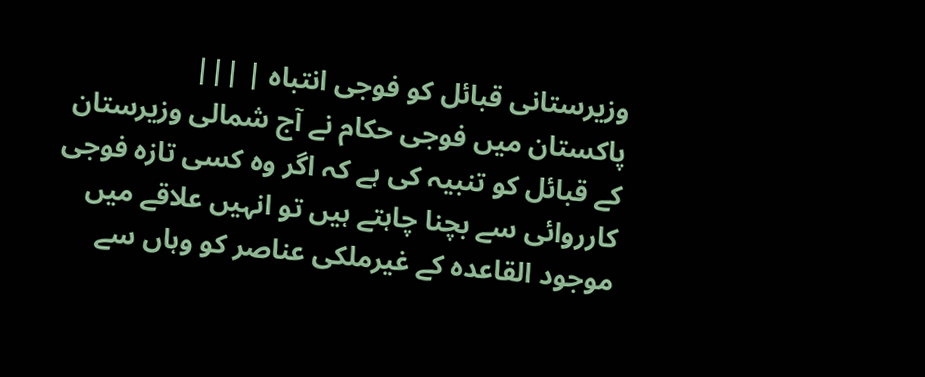وزیرستانی قبائل کو فوجی انتباہ | |||
پاکستان میں فوجی حکام نے آج شمالی وزیرستان کے قبائل کو تنبیہ کی ہے کہ اگر وہ کسی تازہ فوجی کارروائی سے بچنا چاہتے ہیں تو انہیں علاقے میں موجود القاعدہ کے غیرملکی عناصر کو وہاں سے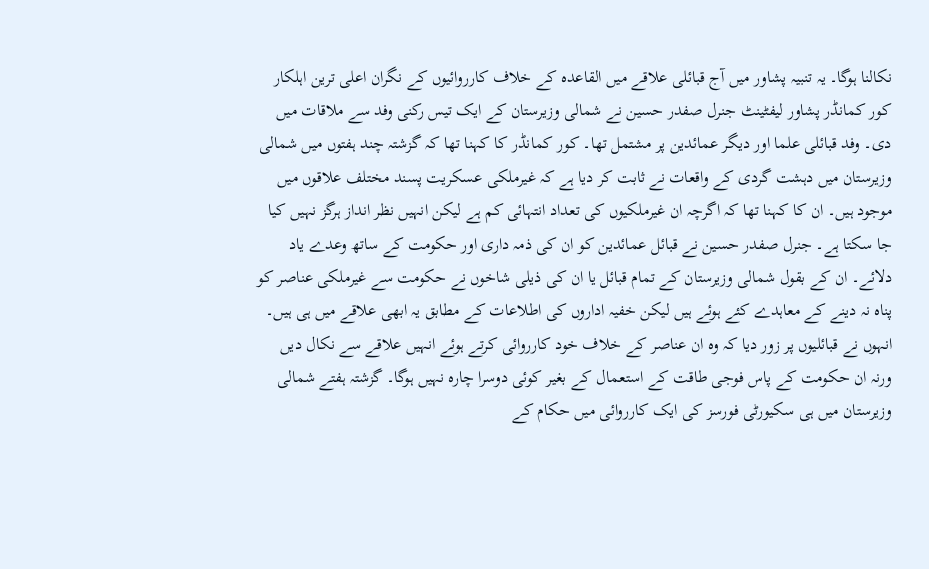نکالنا ہوگا۔ یہ تنبیہ پشاور میں آج قبائلی علاقے میں القاعدہ کے خلاف کارروائیوں کے نگران اعلی ترین اہلکار کور کمانڈر پشاور لیفٹینٹ جنرل صفدر حسین نے شمالی وزیرستان کے ایک تیس رکنی وفد سے ملاقات میں دی۔ وفد قبائلی علما اور دیگر عمائدین پر مشتمل تھا۔ کور کمانڈر کا کہنا تھا کہ گزشتہ چند ہفتوں میں شمالی وزیرستان میں دہشت گردی کے واقعات نے ثابت کر دیا ہے کہ غیرملکی عسکریت پسند مختلف علاقوں میں موجود ہیں۔ ان کا کہنا تھا کہ اگرچہ ان غیرملکیوں کی تعداد انتہائی کم ہے لیکن انہیں نظر انداز ہرگز نہیں کیا جا سکتا ہے۔ جنرل صفدر حسین نے قبائل عمائدین کو ان کی ذمہ داری اور حکومت کے ساتھ وعدے یاد دلائے۔ ان کے بقول شمالی وزیرستان کے تمام قبائل یا ان کی ذیلی شاخوں نے حکومت سے غیرملکی عناصر کو پناہ نہ دینے کے معاہدے کئے ہوئے ہیں لیکن خفیہ اداروں کی اطلاعات کے مطابق یہ ابھی علاقے میں ہی ہیں۔ انہوں نے قبائلیوں پر زور دیا کہ وہ ان عناصر کے خلاف خود کارروائی کرتے ہوئے انہیں علاقے سے نکال دیں ورنہ ان حکومت کے پاس فوجی طاقت کے استعمال کے بغیر کوئی دوسرا چارہ نہیں ہوگا۔ گزشتہ ہفتے شمالی وزیرستان میں ہی سکیورٹی فورسز کی ایک کارروائی میں حکام کے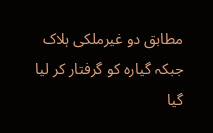مطابق دو غیرملکی ہلاک جبکہ گیارہ کو گرفتار کر لیا گیا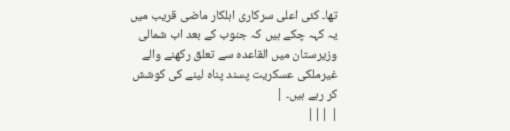تھا۔ کئی اعلی سرکاری اہلکار ماضی قریب میں یہ کہہ چکے ہیں کہ جنوب کے بعد اب شمالی وزیرستان میں القاعدہ سے تعلق رکھنے والے غیرملکی عسکریت پسند پناہ لینے کی کوشش کر رہے ہیں۔ |
| |||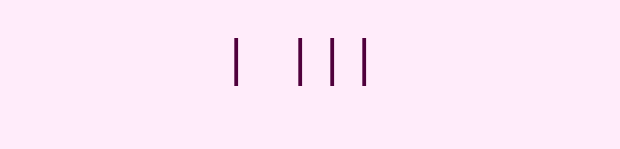| |||